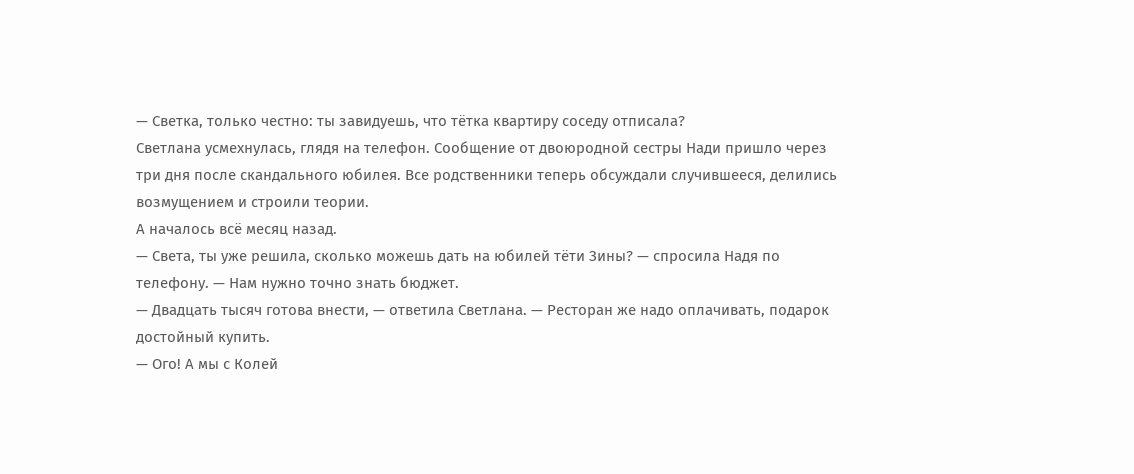— Светка, только честно: ты завидуешь, что тётка квартиру соседу отписала?
Светлана усмехнулась, глядя на телефон. Сообщение от двоюродной сестры Нади пришло через три дня после скандального юбилея. Все родственники теперь обсуждали случившееся, делились возмущением и строили теории.
А началось всё месяц назад.
— Света, ты уже решила, сколько можешь дать на юбилей тёти Зины? — спросила Надя по телефону. — Нам нужно точно знать бюджет.
— Двадцать тысяч готова внести, — ответила Светлана. — Ресторан же надо оплачивать, подарок достойный купить.
— Ого! А мы с Колей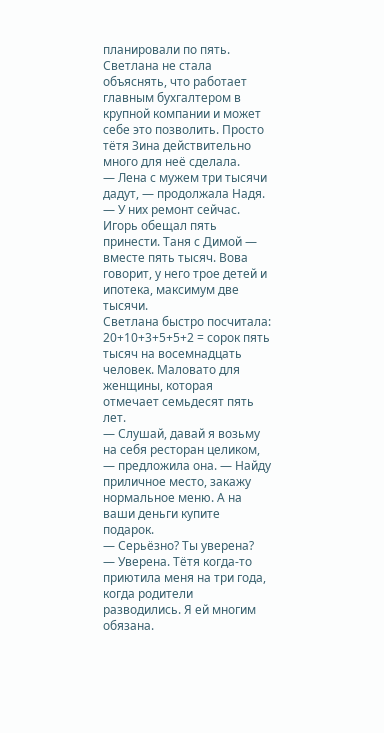планировали по пять.
Светлана не стала объяснять, что работает главным бухгалтером в крупной компании и может себе это позволить. Просто тётя Зина действительно много для неё сделала.
— Лена с мужем три тысячи дадут, — продолжала Надя. — У них ремонт сейчас. Игорь обещал пять принести. Таня с Димой — вместе пять тысяч. Вова говорит, у него трое детей и ипотека, максимум две тысячи.
Светлана быстро посчитала: 20+10+3+5+5+2 = сорок пять тысяч на восемнадцать человек. Маловато для женщины, которая отмечает семьдесят пять лет.
— Слушай, давай я возьму на себя ресторан целиком, — предложила она. — Найду приличное место, закажу нормальное меню. А на ваши деньги купите подарок.
— Серьёзно? Ты уверена?
— Уверена. Тётя когда-то приютила меня на три года, когда родители разводились. Я ей многим обязана.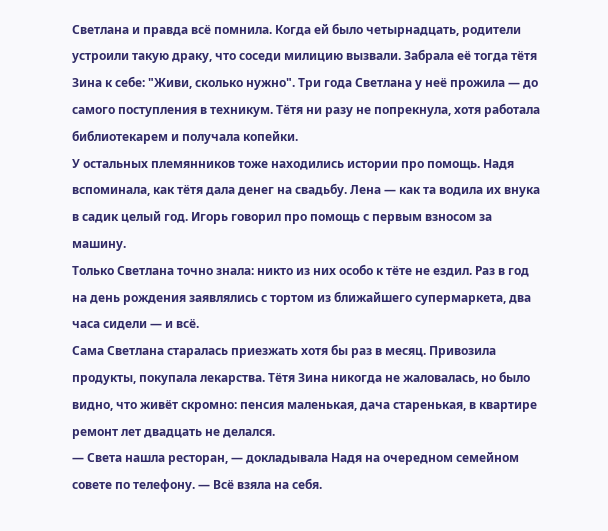Светлана и правда всё помнила. Когда ей было четырнадцать, родители устроили такую драку, что соседи милицию вызвали. Забрала её тогда тётя Зина к себе: "Живи, сколько нужно". Три года Светлана у неё прожила — до самого поступления в техникум. Тётя ни разу не попрекнула, хотя работала библиотекарем и получала копейки.
У остальных племянников тоже находились истории про помощь. Надя вспоминала, как тётя дала денег на свадьбу. Лена — как та водила их внука в садик целый год. Игорь говорил про помощь с первым взносом за машину.
Только Светлана точно знала: никто из них особо к тёте не ездил. Раз в год на день рождения заявлялись с тортом из ближайшего супермаркета, два часа сидели — и всё.
Сама Светлана старалась приезжать хотя бы раз в месяц. Привозила продукты, покупала лекарства. Тётя Зина никогда не жаловалась, но было видно, что живёт скромно: пенсия маленькая, дача старенькая, в квартире ремонт лет двадцать не делался.
— Света нашла ресторан, — докладывала Надя на очередном семейном совете по телефону. — Всё взяла на себя.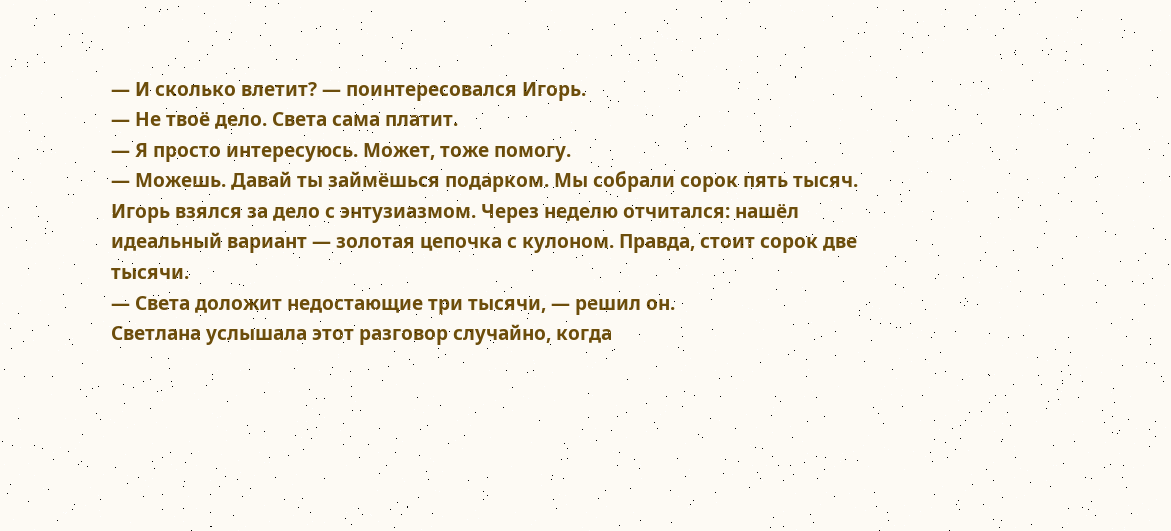— И сколько влетит? — поинтересовался Игорь.
— Не твоё дело. Света сама платит.
— Я просто интересуюсь. Может, тоже помогу.
— Можешь. Давай ты займёшься подарком. Мы собрали сорок пять тысяч.
Игорь взялся за дело с энтузиазмом. Через неделю отчитался: нашёл идеальный вариант — золотая цепочка с кулоном. Правда, стоит сорок две тысячи.
— Света доложит недостающие три тысячи, — решил он.
Светлана услышала этот разговор случайно, когда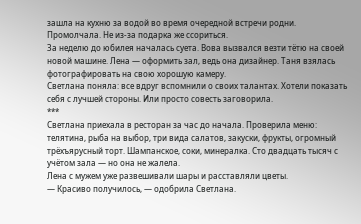зашла на кухню за водой во время очередной встречи родни. Промолчала. Не из-за подарка же ссориться.
За неделю до юбилея началась суета. Вова вызвался везти тётю на своей новой машине. Лена — оформить зал, ведь она дизайнер. Таня взялась фотографировать на свою хорошую камеру.
Светлана поняла: все вдруг вспомнили о своих талантах. Хотели показать себя с лучшей стороны. Или просто совесть заговорила.
***
Светлана приехала в ресторан за час до начала. Проверила меню: телятина, рыба на выбор, три вида салатов, закуски, фрукты, огромный трёхъярусный торт. Шампанское, соки, минералка. Сто двадцать тысяч с учётом зала — но она не жалела.
Лена с мужем уже развешивали шары и расставляли цветы.
— Красиво получилось, — одобрила Светлана.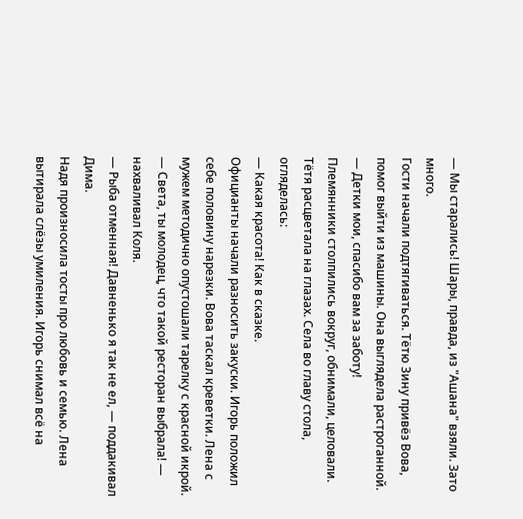— Мы старались! Шары, правда, из "Ашана" взяли. Зато много.
Гости начали подтягиваться. Тётю Зину привёз Вова, помог выйти из машины. Она выглядела растроганной.
— Детки мои, спасибо вам за заботу!
Племянники столпились вокруг, обнимали, целовали. Тётя расцветала на глазах. Села во главу стола, огляделась:
— Какая красота! Как в сказке.
Официанты начали разносить закуски. Игорь положил себе половину нарезки. Вова таскал креветки. Лена с мужем методично опустошали тарелку с красной икрой.
— Света, ты молодец, что такой ресторан выбрала! — нахваливал Коля.
— Рыба отменная! Давненько я так не ел, — поддакивал Дима.
Надя произносила тосты про любовь и семью. Лена вытирала слёзы умиления. Игорь снимал всё на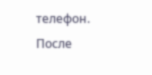телефон.
После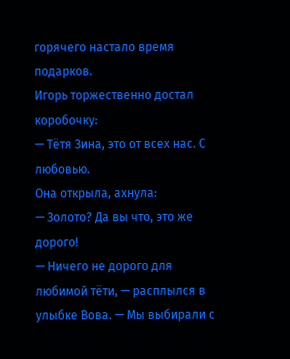горячего настало время подарков.
Игорь торжественно достал коробочку:
— Тётя Зина, это от всех нас. С любовью.
Она открыла, ахнула:
— Золото? Да вы что, это же дорого!
— Ничего не дорого для любимой тёти, — расплылся в улыбке Вова. — Мы выбирали с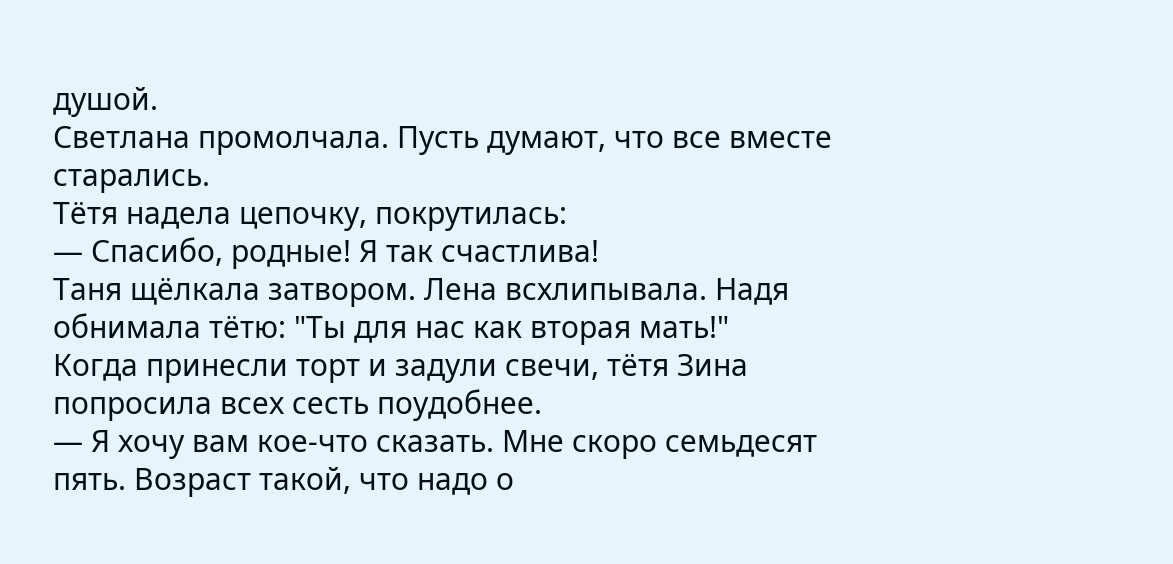душой.
Светлана промолчала. Пусть думают, что все вместе старались.
Тётя надела цепочку, покрутилась:
— Спасибо, родные! Я так счастлива!
Таня щёлкала затвором. Лена всхлипывала. Надя обнимала тётю: "Ты для нас как вторая мать!"
Когда принесли торт и задули свечи, тётя Зина попросила всех сесть поудобнее.
— Я хочу вам кое-что сказать. Мне скоро семьдесят пять. Возраст такой, что надо о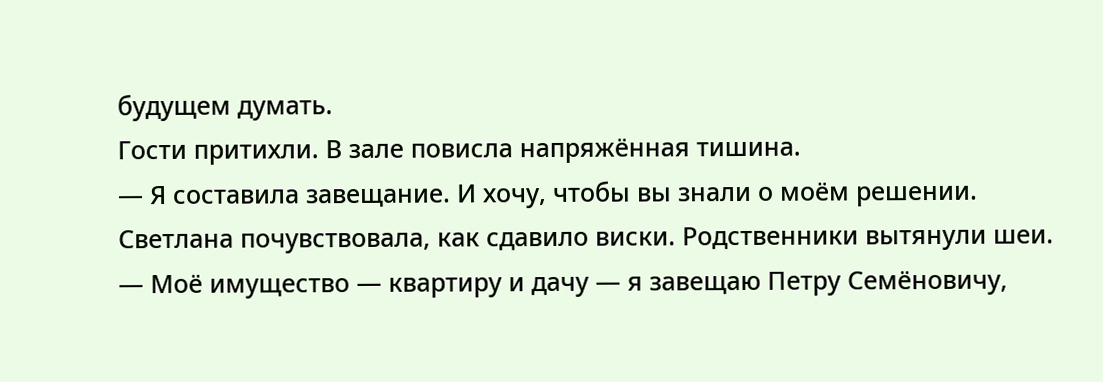будущем думать.
Гости притихли. В зале повисла напряжённая тишина.
— Я составила завещание. И хочу, чтобы вы знали о моём решении.
Светлана почувствовала, как сдавило виски. Родственники вытянули шеи.
— Моё имущество — квартиру и дачу — я завещаю Петру Семёновичу,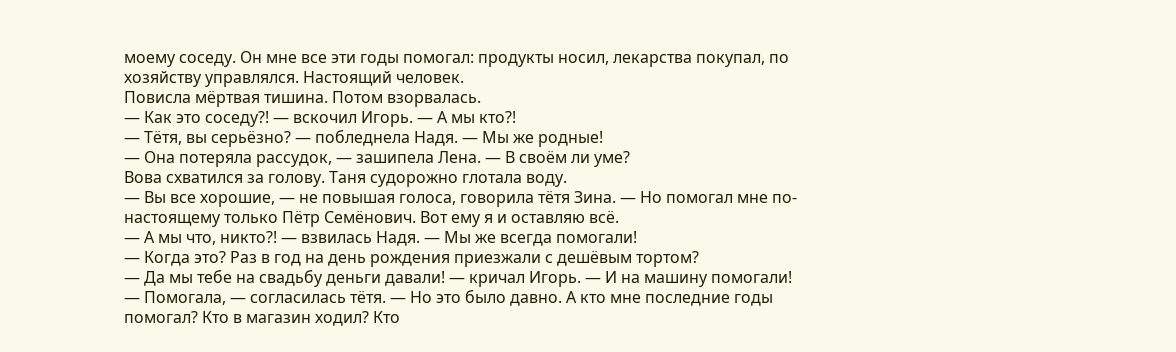моему соседу. Он мне все эти годы помогал: продукты носил, лекарства покупал, по хозяйству управлялся. Настоящий человек.
Повисла мёртвая тишина. Потом взорвалась.
— Как это соседу?! — вскочил Игорь. — А мы кто?!
— Тётя, вы серьёзно? — побледнела Надя. — Мы же родные!
— Она потеряла рассудок, — зашипела Лена. — В своём ли уме?
Вова схватился за голову. Таня судорожно глотала воду.
— Вы все хорошие, — не повышая голоса, говорила тётя Зина. — Но помогал мне по-настоящему только Пётр Семёнович. Вот ему я и оставляю всё.
— А мы что, никто?! — взвилась Надя. — Мы же всегда помогали!
— Когда это? Раз в год на день рождения приезжали с дешёвым тортом?
— Да мы тебе на свадьбу деньги давали! — кричал Игорь. — И на машину помогали!
— Помогала, — согласилась тётя. — Но это было давно. А кто мне последние годы помогал? Кто в магазин ходил? Кто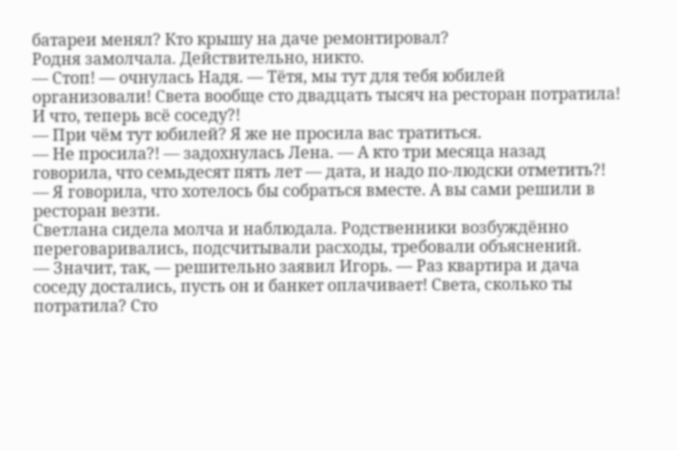батареи менял? Кто крышу на даче ремонтировал?
Родня замолчала. Действительно, никто.
— Стоп! — очнулась Надя. — Тётя, мы тут для тебя юбилей организовали! Света вообще сто двадцать тысяч на ресторан потратила! И что, теперь всё соседу?!
— При чём тут юбилей? Я же не просила вас тратиться.
— Не просила?! — задохнулась Лена. — А кто три месяца назад говорила, что семьдесят пять лет — дата, и надо по-людски отметить?!
— Я говорила, что хотелось бы собраться вместе. А вы сами решили в ресторан везти.
Светлана сидела молча и наблюдала. Родственники возбуждённо переговаривались, подсчитывали расходы, требовали объяснений.
— Значит, так, — решительно заявил Игорь. — Раз квартира и дача соседу достались, пусть он и банкет оплачивает! Света, сколько ты потратила? Сто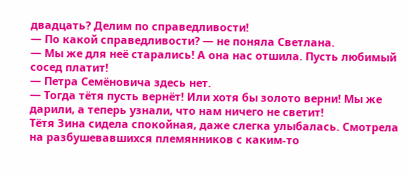двадцать? Делим по справедливости!
— По какой справедливости? — не поняла Светлана.
— Мы же для неё старались! А она нас отшила. Пусть любимый сосед платит!
— Петра Семёновича здесь нет.
— Тогда тётя пусть вернёт! Или хотя бы золото верни! Мы же дарили, а теперь узнали, что нам ничего не светит!
Тётя Зина сидела спокойная, даже слегка улыбалась. Смотрела на разбушевавшихся племянников с каким-то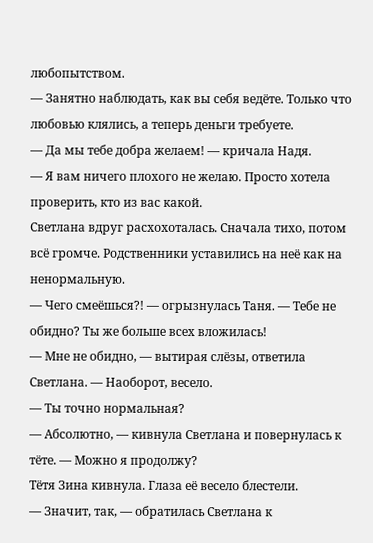любопытством.
— Занятно наблюдать, как вы себя ведёте. Только что любовью клялись, а теперь деньги требуете.
— Да мы тебе добра желаем! — кричала Надя.
— Я вам ничего плохого не желаю. Просто хотела проверить, кто из вас какой.
Светлана вдруг расхохоталась. Сначала тихо, потом всё громче. Родственники уставились на неё как на ненормальную.
— Чего смеёшься?! — огрызнулась Таня. — Тебе не обидно? Ты же больше всех вложилась!
— Мне не обидно, — вытирая слёзы, ответила Светлана. — Наоборот, весело.
— Ты точно нормальная?
— Абсолютно, — кивнула Светлана и повернулась к тёте. — Можно я продолжу?
Тётя Зина кивнула. Глаза её весело блестели.
— Значит, так, — обратилась Светлана к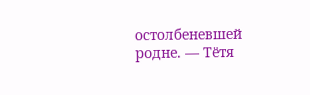остолбеневшей родне. — Тётя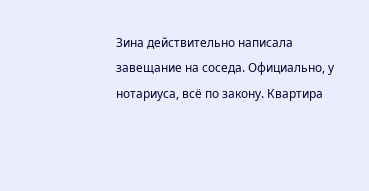Зина действительно написала завещание на соседа. Официально, у нотариуса, всё по закону. Квартира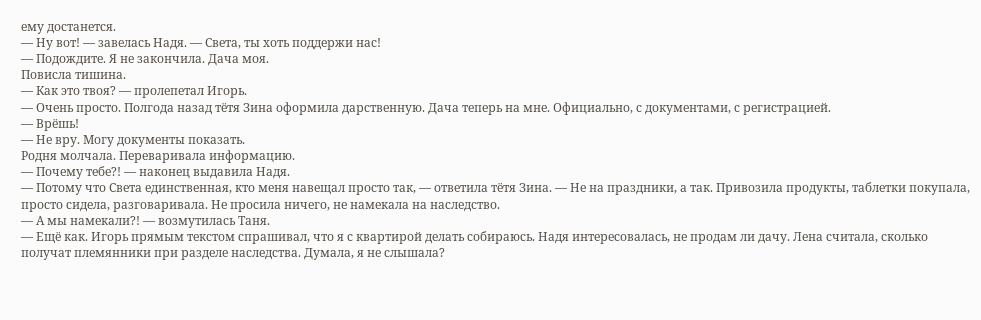ему достанется.
— Ну вот! — завелась Надя. — Света, ты хоть поддержи нас!
— Подождите. Я не закончила. Дача моя.
Повисла тишина.
— Как это твоя? — пролепетал Игорь.
— Очень просто. Полгода назад тётя Зина оформила дарственную. Дача теперь на мне. Официально, с документами, с регистрацией.
— Врёшь!
— Не вру. Могу документы показать.
Родня молчала. Переваривала информацию.
— Почему тебе?! — наконец выдавила Надя.
— Потому что Света единственная, кто меня навещал просто так, — ответила тётя Зина. — Не на праздники, а так. Привозила продукты, таблетки покупала, просто сидела, разговаривала. Не просила ничего, не намекала на наследство.
— А мы намекали?! — возмутилась Таня.
— Ещё как. Игорь прямым текстом спрашивал, что я с квартирой делать собираюсь. Надя интересовалась, не продам ли дачу. Лена считала, сколько получат племянники при разделе наследства. Думала, я не слышала?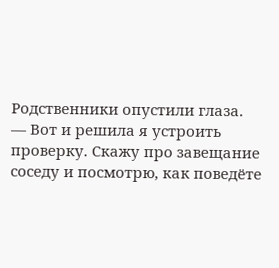Родственники опустили глаза.
— Вот и решила я устроить проверку. Скажу про завещание соседу и посмотрю, как поведёте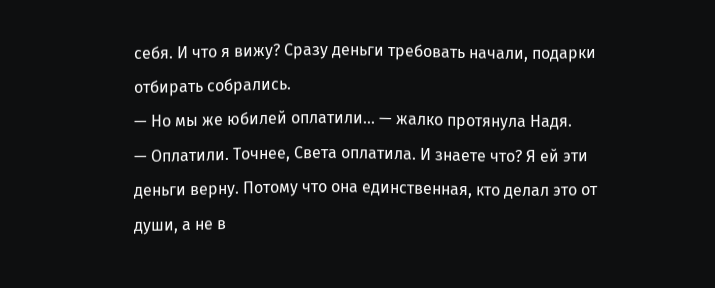себя. И что я вижу? Сразу деньги требовать начали, подарки отбирать собрались.
— Но мы же юбилей оплатили... — жалко протянула Надя.
— Оплатили. Точнее, Света оплатила. И знаете что? Я ей эти деньги верну. Потому что она единственная, кто делал это от души, а не в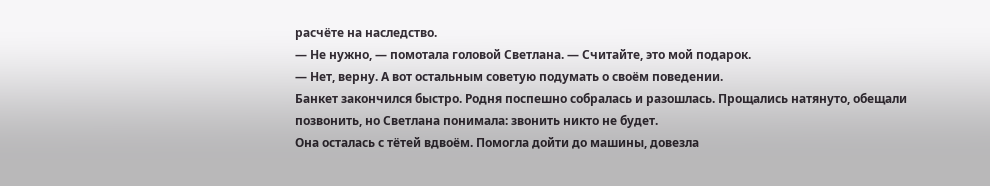расчёте на наследство.
— Не нужно, — помотала головой Светлана. — Считайте, это мой подарок.
— Нет, верну. А вот остальным советую подумать о своём поведении.
Банкет закончился быстро. Родня поспешно собралась и разошлась. Прощались натянуто, обещали позвонить, но Светлана понимала: звонить никто не будет.
Она осталась с тётей вдвоём. Помогла дойти до машины, довезла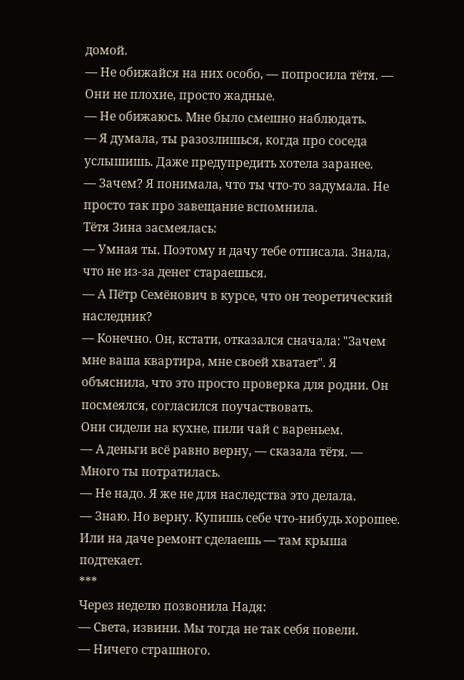домой.
— Не обижайся на них особо, — попросила тётя. — Они не плохие, просто жадные.
— Не обижаюсь. Мне было смешно наблюдать.
— Я думала, ты разозлишься, когда про соседа услышишь. Даже предупредить хотела заранее.
— Зачем? Я понимала, что ты что-то задумала. Не просто так про завещание вспомнила.
Тётя Зина засмеялась:
— Умная ты. Поэтому и дачу тебе отписала. Знала, что не из-за денег стараешься.
— А Пётр Семёнович в курсе, что он теоретический наследник?
— Конечно. Он, кстати, отказался сначала: "Зачем мне ваша квартира, мне своей хватает". Я объяснила, что это просто проверка для родни. Он посмеялся, согласился поучаствовать.
Они сидели на кухне, пили чай с вареньем.
— А деньги всё равно верну, — сказала тётя. — Много ты потратилась.
— Не надо. Я же не для наследства это делала.
— Знаю. Но верну. Купишь себе что-нибудь хорошее. Или на даче ремонт сделаешь — там крыша подтекает.
***
Через неделю позвонила Надя:
— Света, извини. Мы тогда не так себя повели.
— Ничего страшного.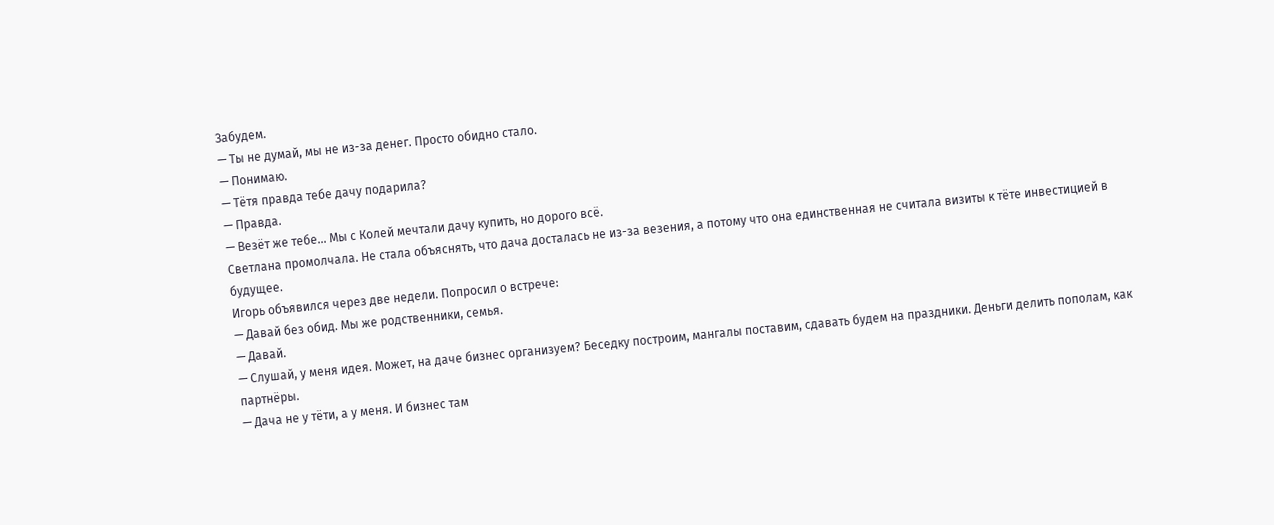Забудем.
— Ты не думай, мы не из-за денег. Просто обидно стало.
— Понимаю.
— Тётя правда тебе дачу подарила?
— Правда.
— Везёт же тебе... Мы с Колей мечтали дачу купить, но дорого всё.
Светлана промолчала. Не стала объяснять, что дача досталась не из-за везения, а потому что она единственная не считала визиты к тёте инвестицией в будущее.
Игорь объявился через две недели. Попросил о встрече:
— Давай без обид. Мы же родственники, семья.
— Давай.
— Слушай, у меня идея. Может, на даче бизнес организуем? Беседку построим, мангалы поставим, сдавать будем на праздники. Деньги делить пополам, как партнёры.
— Дача не у тёти, а у меня. И бизнес там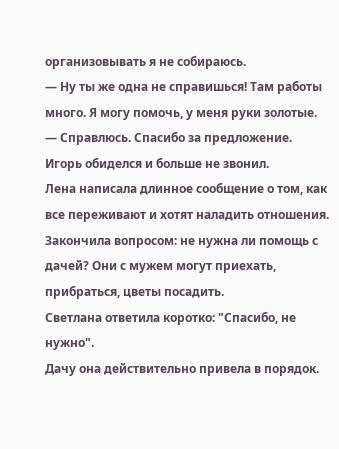организовывать я не собираюсь.
— Ну ты же одна не справишься! Там работы много. Я могу помочь, у меня руки золотые.
— Справлюсь. Спасибо за предложение.
Игорь обиделся и больше не звонил.
Лена написала длинное сообщение о том, как все переживают и хотят наладить отношения. Закончила вопросом: не нужна ли помощь с дачей? Они с мужем могут приехать, прибраться, цветы посадить.
Светлана ответила коротко: "Спасибо, не нужно".
Дачу она действительно привела в порядок.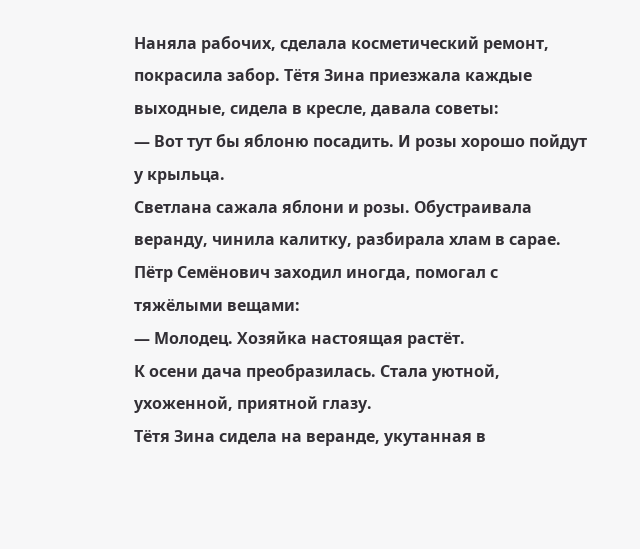Наняла рабочих, сделала косметический ремонт, покрасила забор. Тётя Зина приезжала каждые выходные, сидела в кресле, давала советы:
— Вот тут бы яблоню посадить. И розы хорошо пойдут у крыльца.
Светлана сажала яблони и розы. Обустраивала веранду, чинила калитку, разбирала хлам в сарае.
Пётр Семёнович заходил иногда, помогал с тяжёлыми вещами:
— Молодец. Хозяйка настоящая растёт.
К осени дача преобразилась. Стала уютной, ухоженной, приятной глазу.
Тётя Зина сидела на веранде, укутанная в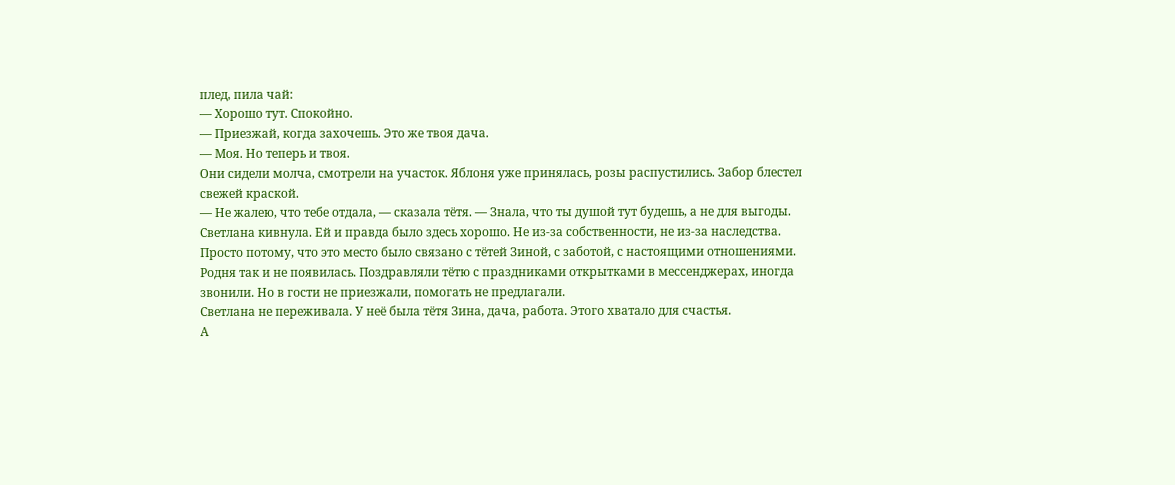плед, пила чай:
— Хорошо тут. Спокойно.
— Приезжай, когда захочешь. Это же твоя дача.
— Моя. Но теперь и твоя.
Они сидели молча, смотрели на участок. Яблоня уже принялась, розы распустились. Забор блестел свежей краской.
— Не жалею, что тебе отдала, — сказала тётя. — Знала, что ты душой тут будешь, а не для выгоды.
Светлана кивнула. Ей и правда было здесь хорошо. Не из-за собственности, не из-за наследства. Просто потому, что это место было связано с тётей Зиной, с заботой, с настоящими отношениями.
Родня так и не появилась. Поздравляли тётю с праздниками открытками в мессенджерах, иногда звонили. Но в гости не приезжали, помогать не предлагали.
Светлана не переживала. У неё была тётя Зина, дача, работа. Этого хватало для счастья.
А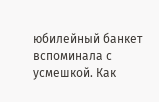юбилейный банкет вспоминала с усмешкой. Как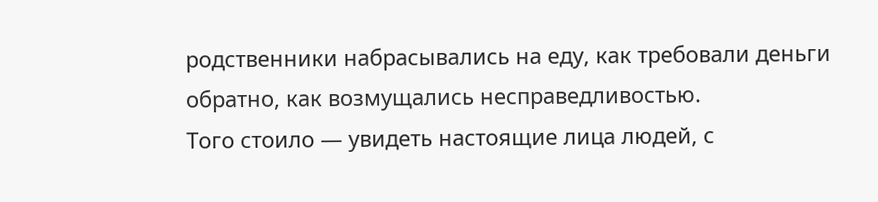родственники набрасывались на еду, как требовали деньги обратно, как возмущались несправедливостью.
Того стоило — увидеть настоящие лица людей, с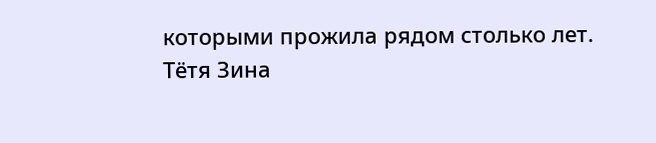которыми прожила рядом столько лет.
Тётя Зина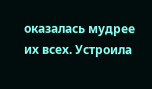оказалась мудрее их всех. Устроила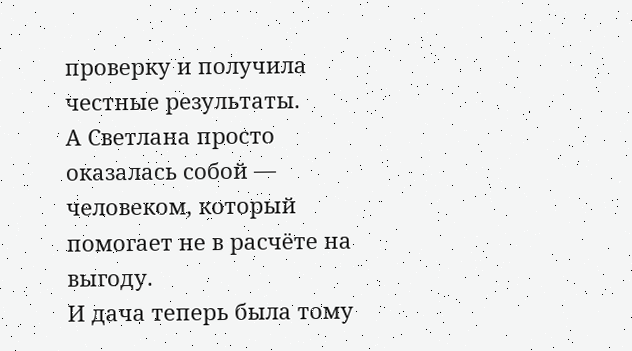проверку и получила честные результаты.
А Светлана просто оказалась собой — человеком, который помогает не в расчёте на выгоду.
И дача теперь была тому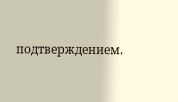подтверждением.